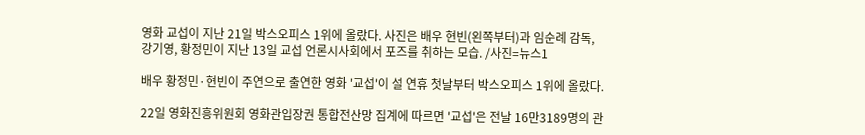영화 교섭이 지난 21일 박스오피스 1위에 올랐다. 사진은 배우 현빈(왼쪽부터)과 임순례 감독, 강기영, 황정민이 지난 13일 교섭 언론시사회에서 포즈를 취하는 모습. /사진=뉴스1

배우 황정민·현빈이 주연으로 출연한 영화 '교섭'이 설 연휴 첫날부터 박스오피스 1위에 올랐다.

22일 영화진흥위원회 영화관입장권 통합전산망 집계에 따르면 '교섭'은 전날 16만3189명의 관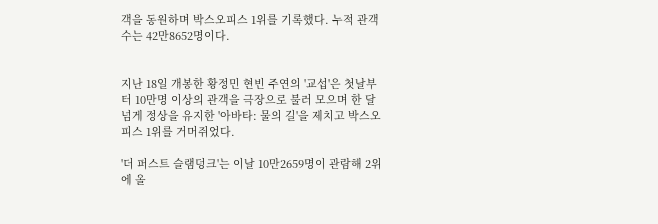객을 동원하며 박스오피스 1위를 기록했다. 누적 관객수는 42만8652명이다.


지난 18일 개봉한 황정민 현빈 주연의 '교섭'은 첫날부터 10만명 이상의 관객을 극장으로 불러 모으며 한 달 넘게 정상을 유지한 '아바타: 물의 길'을 제치고 박스오피스 1위를 거머쥐었다.

'더 퍼스트 슬램덩크'는 이날 10만2659명이 관람해 2위에 올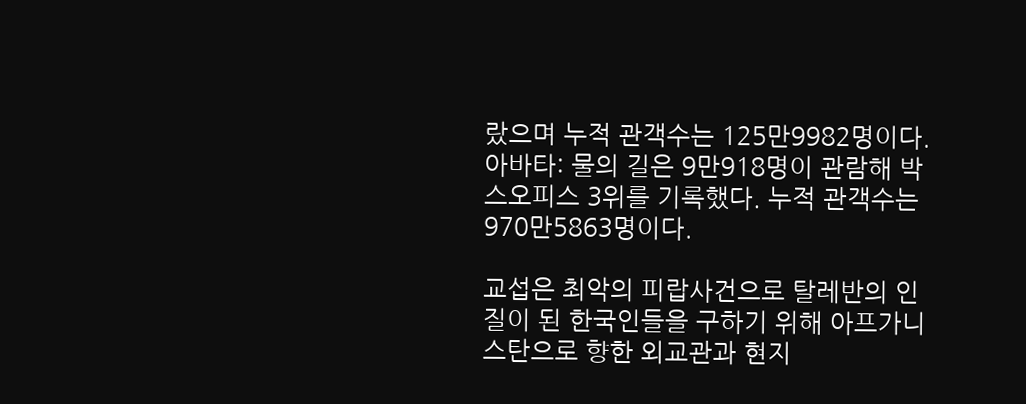랐으며 누적 관객수는 125만9982명이다. 아바타: 물의 길은 9만918명이 관람해 박스오피스 3위를 기록했다. 누적 관객수는 970만5863명이다.

교섭은 최악의 피랍사건으로 탈레반의 인질이 된 한국인들을 구하기 위해 아프가니스탄으로 향한 외교관과 현지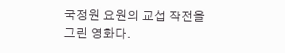국정원 요원의 교섭 작전을 그린 영화다.